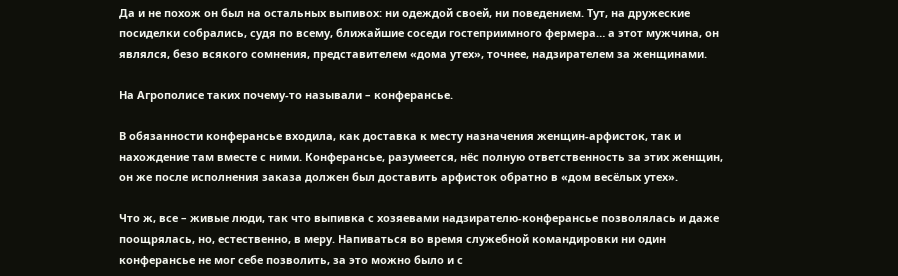Да и не похож он был на остальных выпивох: ни одеждой своей, ни поведением. Тут, на дружеские посиделки собрались, судя по всему, ближайшие соседи гостеприимного фермера… а этот мужчина, он являлся, безо всякого сомнения, представителем «дома утех», точнее, надзирателем за женщинами.

На Агрополисе таких почему-то называли – конферансье.

В обязанности конферансье входила, как доставка к месту назначения женщин-арфисток, так и нахождение там вместе с ними. Конферансье, разумеется, нёс полную ответственность за этих женщин, он же после исполнения заказа должен был доставить арфисток обратно в «дом весёлых утех».

Что ж, все – живые люди, так что выпивка с хозяевами надзирателю-конферансье позволялась и даже поощрялась, но, естественно, в меру. Напиваться во время служебной командировки ни один конферансье не мог себе позволить, за это можно было и с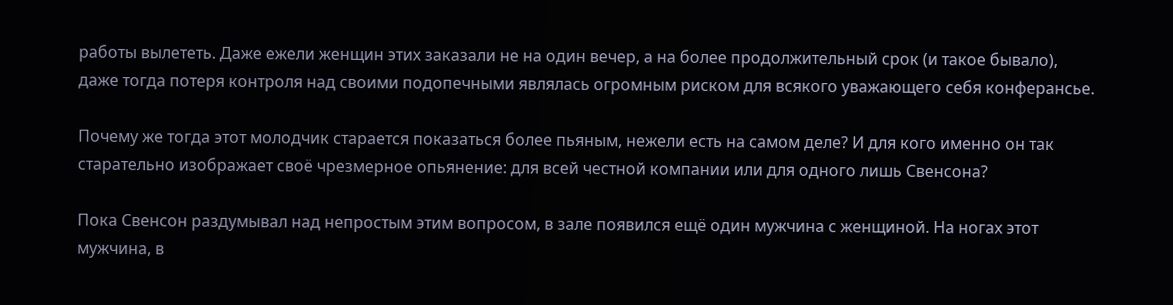работы вылететь. Даже ежели женщин этих заказали не на один вечер, а на более продолжительный срок (и такое бывало), даже тогда потеря контроля над своими подопечными являлась огромным риском для всякого уважающего себя конферансье.

Почему же тогда этот молодчик старается показаться более пьяным, нежели есть на самом деле? И для кого именно он так старательно изображает своё чрезмерное опьянение: для всей честной компании или для одного лишь Свенсона?

Пока Свенсон раздумывал над непростым этим вопросом, в зале появился ещё один мужчина с женщиной. На ногах этот мужчина, в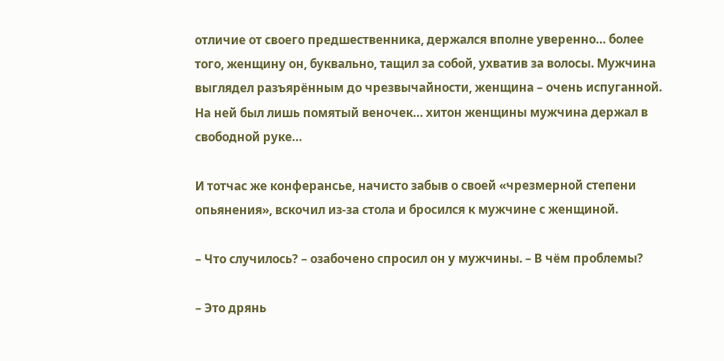отличие от своего предшественника, держался вполне уверенно… более того, женщину он, буквально, тащил за собой, ухватив за волосы. Мужчина выглядел разъярённым до чрезвычайности, женщина – очень испуганной. На ней был лишь помятый веночек… хитон женщины мужчина держал в свободной руке…

И тотчас же конферансье, начисто забыв о своей «чрезмерной степени опьянения», вскочил из-за стола и бросился к мужчине с женщиной.

– Что случилось? – озабочено спросил он у мужчины. – В чём проблемы?

– Это дрянь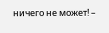ничего не может! –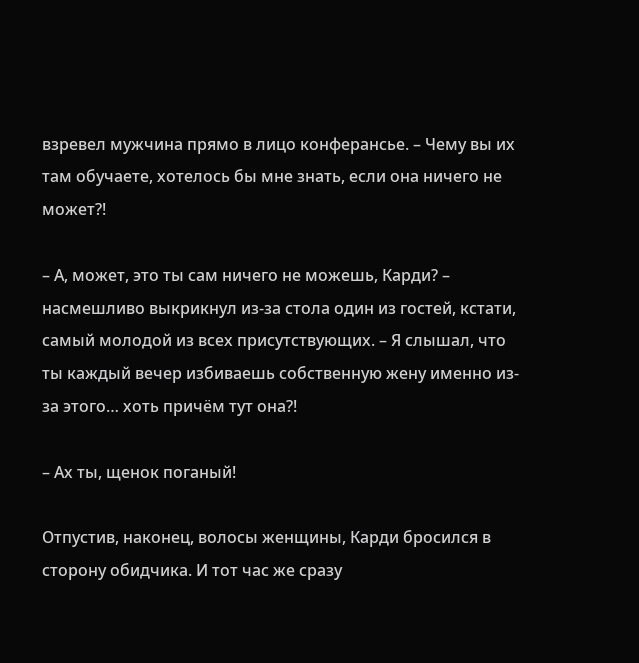взревел мужчина прямо в лицо конферансье. – Чему вы их там обучаете, хотелось бы мне знать, если она ничего не может?!

– А, может, это ты сам ничего не можешь, Карди? – насмешливо выкрикнул из-за стола один из гостей, кстати, самый молодой из всех присутствующих. – Я слышал, что ты каждый вечер избиваешь собственную жену именно из-за этого… хоть причём тут она?!

– Ах ты, щенок поганый!

Отпустив, наконец, волосы женщины, Карди бросился в сторону обидчика. И тот час же сразу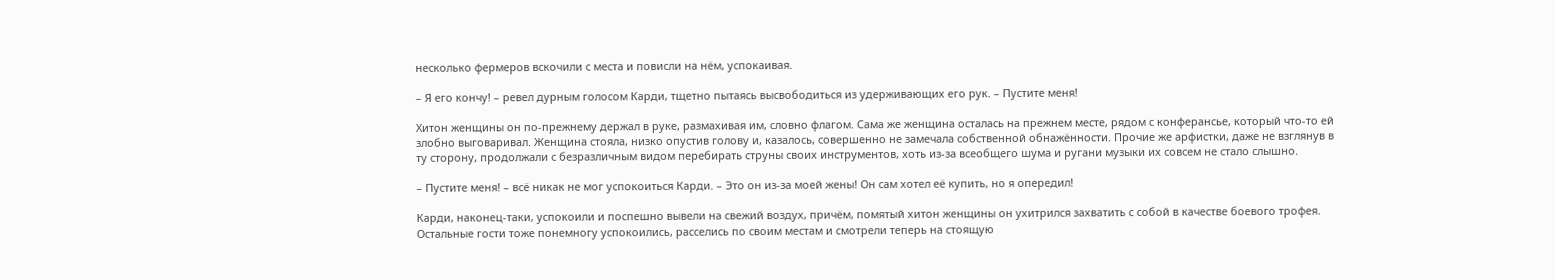несколько фермеров вскочили с места и повисли на нём, успокаивая.

– Я его кончу! – ревел дурным голосом Карди, тщетно пытаясь высвободиться из удерживающих его рук. – Пустите меня!

Хитон женщины он по-прежнему держал в руке, размахивая им, словно флагом. Сама же женщина осталась на прежнем месте, рядом с конферансье, который что-то ей злобно выговаривал. Женщина стояла, низко опустив голову и, казалось, совершенно не замечала собственной обнажённости. Прочие же арфистки, даже не взглянув в ту сторону, продолжали с безразличным видом перебирать струны своих инструментов, хоть из-за всеобщего шума и ругани музыки их совсем не стало слышно.

– Пустите меня! – всё никак не мог успокоиться Карди. – Это он из-за моей жены! Он сам хотел её купить, но я опередил!

Карди, наконец-таки, успокоили и поспешно вывели на свежий воздух, причём, помятый хитон женщины он ухитрился захватить с собой в качестве боевого трофея. Остальные гости тоже понемногу успокоились, расселись по своим местам и смотрели теперь на стоящую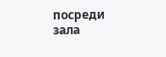посреди зала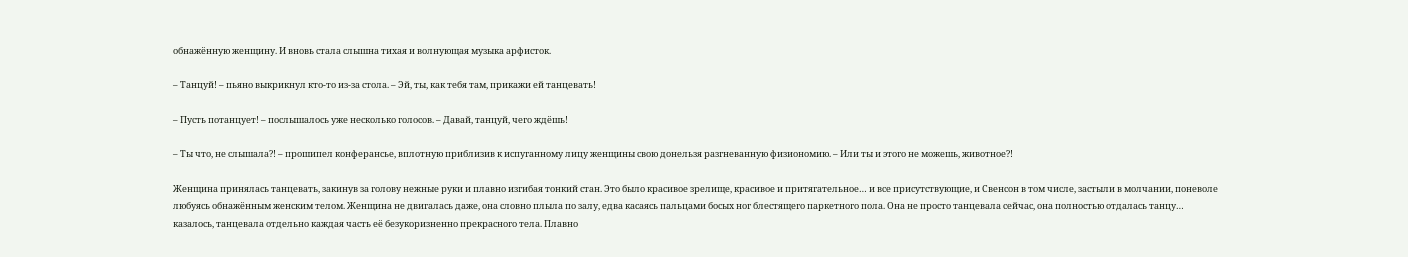обнажённую женщину. И вновь стала слышна тихая и волнующая музыка арфисток.

– Танцуй! – пьяно выкрикнул кто-то из-за стола. – Эй, ты, как тебя там, прикажи ей танцевать!

– Пусть потанцует! – послышалось уже несколько голосов. – Давай, танцуй, чего ждёшь!

– Ты что, не слышала?! – прошипел конферансье, вплотную приблизив к испуганному лицу женщины свою донельзя разгневанную физиономию. – Или ты и этого не можешь, животное?!

Женщина принялась танцевать, закинув за голову нежные руки и плавно изгибая тонкий стан. Это было красивое зрелище, красивое и притягательное… и все присутствующие, и Свенсон в том числе, застыли в молчании, поневоле любуясь обнажённым женским телом. Женщина не двигалась даже, она словно плыла по залу, едва касаясь пальцами босых ног блестящего паркетного пола. Она не просто танцевала сейчас, она полностью отдалась танцу… казалось, танцевала отдельно каждая часть её безукоризненно прекрасного тела. Плавно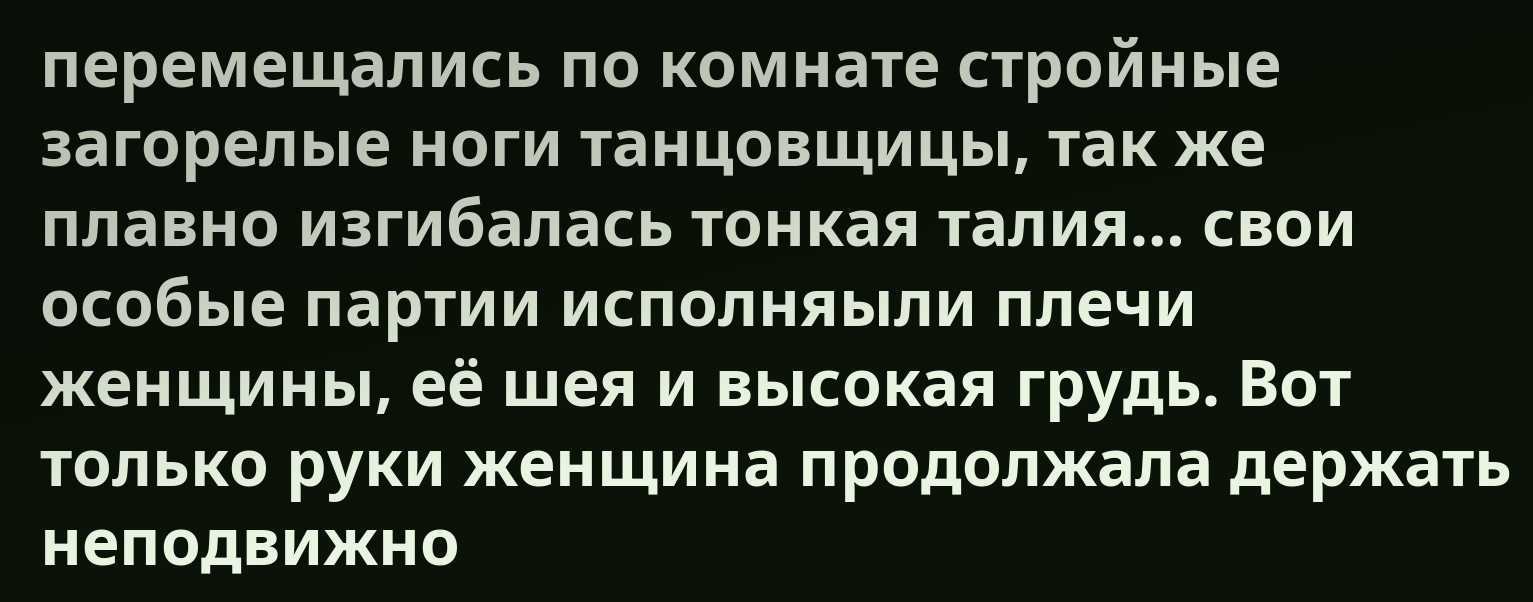перемещались по комнате стройные загорелые ноги танцовщицы, так же плавно изгибалась тонкая талия… свои особые партии исполняыли плечи женщины, её шея и высокая грудь. Вот только руки женщина продолжала держать неподвижно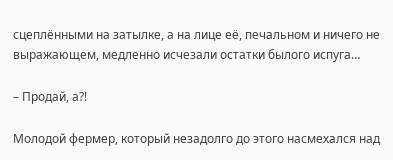сцеплёнными на затылке, а на лице её, печальном и ничего не выражающем, медленно исчезали остатки былого испуга…

– Продай, а?!

Молодой фермер, который незадолго до этого насмехался над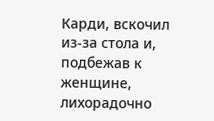Карди, вскочил из-за стола и, подбежав к женщине, лихорадочно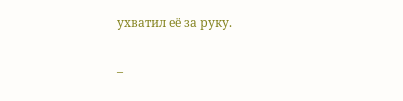ухватил её за руку.

–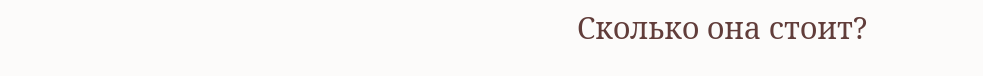Сколько она стоит?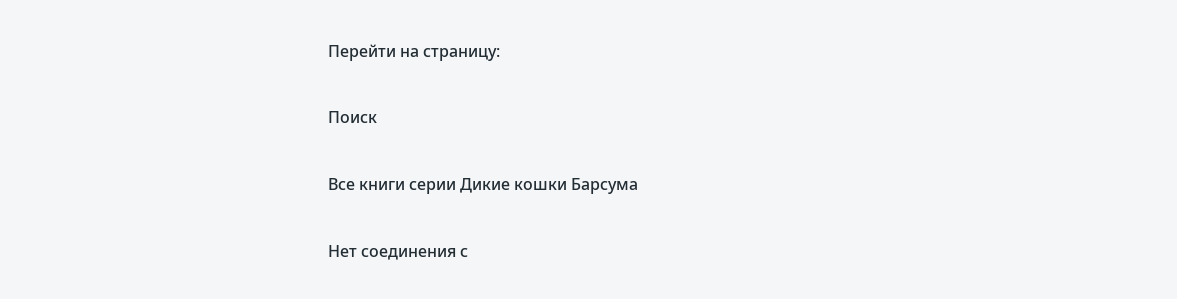Перейти на страницу:

Поиск

Все книги серии Дикие кошки Барсума

Нет соединения с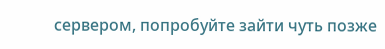сервером, попробуйте зайти чуть позже